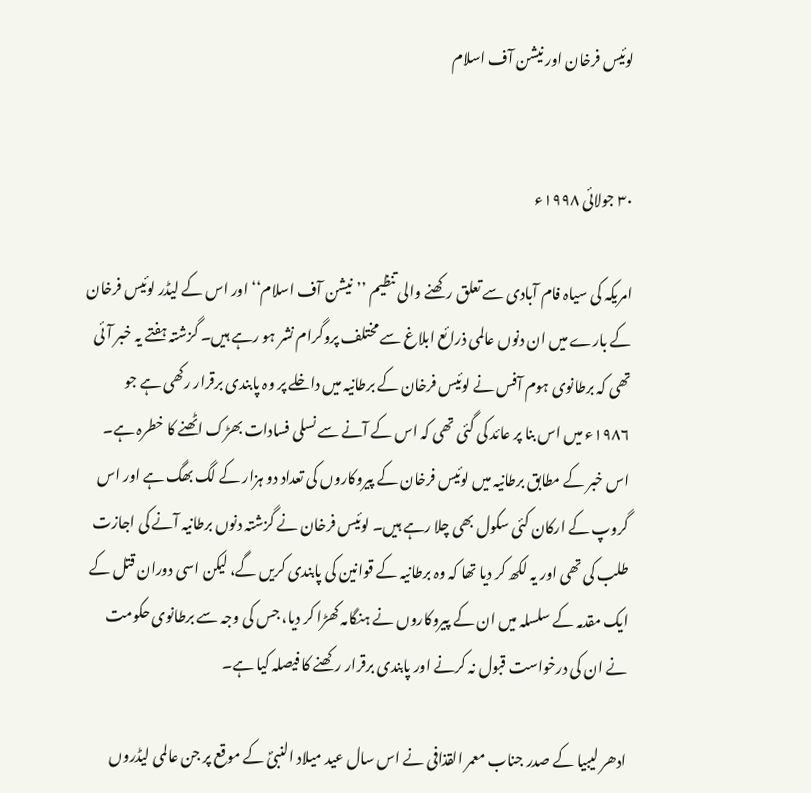لوئیس فرخان اور نیشن آف اسلام


۳۰ جولائی ۱۹۹۸ء

امریکہ کی سیاہ فام آبادی سے تعلق رکھنے والی تنظیم ’’نیشن آف اسلام‘‘ اور اس کے لیڈر لوئیس فرخان کے بارے میں ان دنوں عالمی ذرائع ابلاغ سے مختلف پروگرام نشر ہو رہے ہیں۔ گزشتہ ہفتے یہ خبر آئی تھی کہ برطانوی ہوم آفس نے لوئیس فرخان کے برطانیہ میں داخلے پر وہ پابندی برقرار رکھی ہے جو ۱۹۸۶ء میں اس بنا پر عائد کی گئی تھی کہ اس کے آنے سے نسلی فسادات بھڑک اٹھنے کا خطرہ ہے۔ اس خبر کے مطابق برطانیہ میں لوئیس فرخان کے پیروکاروں کی تعداد دو ہزار کے لگ بھگ ہے اور اس گروپ کے ارکان کئی سکول بھی چلا رہے ہیں۔ لوئیس فرخان نے گزشتہ دنوں برطانیہ آنے کی اجازت طلب کی تھی اور یہ لکھ کر دیا تھا کہ وہ برطانیہ کے قوانین کی پابندی کریں گے، لیکن اسی دوران قتل کے ایک مقدمہ کے سلسلہ میں ان کے پیروکاروں نے ہنگامہ کھڑا کر دیا، جس کی وجہ سے برطانوی حکومت نے ان کی درخواست قبول نہ کرنے اور پابندی برقرار رکھنے کا فیصلہ کیا ہے۔

ادھر لیبیا کے صدر جناب معمر القذافی نے اس سال عید میلاد النبیؐ کے موقع پر جن عالمی لیڈروں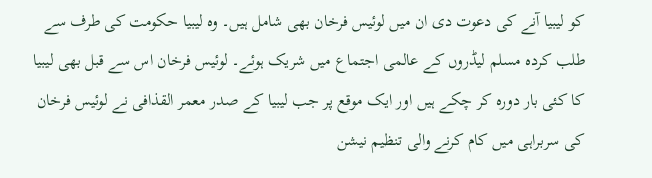کو لیبیا آنے کی دعوت دی ان میں لوئیس فرخان بھی شامل ہیں۔ وہ لیبیا حکومت کی طرف سے طلب کردہ مسلم لیڈروں کے عالمی اجتماع میں شریک ہوئے۔ لوئیس فرخان اس سے قبل بھی لیبیا کا کئی بار دورہ کر چکے ہیں اور ایک موقع پر جب لیبیا کے صدر معمر القذافی نے لوئیس فرخان کی سربراہی میں کام کرنے والی تنظیم نیشن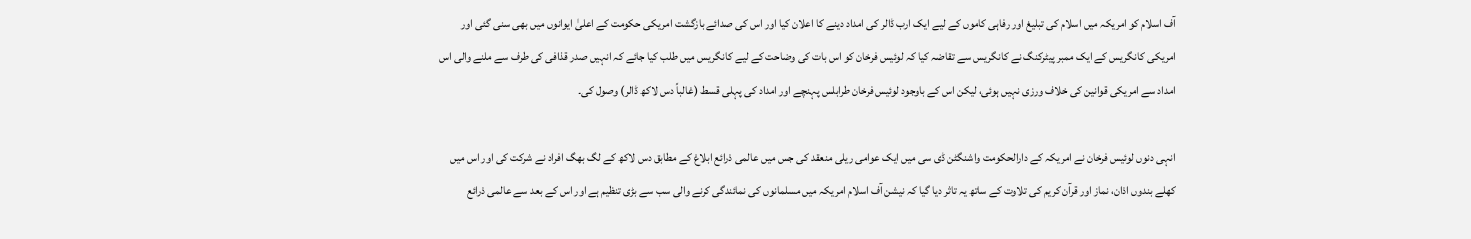آف اسلام کو امریکہ میں اسلام کی تبلیغ اور رفاہی کاموں کے لیے ایک ارب ڈالر کی امداد دینے کا اعلان کیا اور اس کی صدائے بازگشت امریکی حکومت کے اعلیٰ ایوانوں میں بھی سنی گئی اور امریکی کانگریس کے ایک ممبر پیٹرکنگ نے کانگریس سے تقاضہ کیا کہ لوئیس فرخان کو اس بات کی وضاحت کے لیے کانگریس میں طلب کیا جائے کہ انہیں صدر قذافی کی طرف سے ملنے والی اس امداد سے امریکی قوانین کی خلاف ورزی نہیں ہوئی، لیکن اس کے باوجود لوئیس فرخان طرابلس پہنچے اور امداد کی پہلی قسط (غالباً دس لاکھ ڈالر) وصول کی۔

انہی دنوں لوئیس فرخان نے امریکہ کے دارالحکومت واشنگٹن ڈی سی میں ایک عوامی ریلی منعقد کی جس میں عالمی ذرائع ابلاغ کے مطابق دس لاکھ کے لگ بھگ افراد نے شرکت کی اور اس میں کھلے بندوں اذان، نماز اور قرآن کریم کی تلاوت کے ساتھ یہ تاثر دیا گیا کہ نیشن آف اسلام امریکہ میں مسلمانوں کی نمائندگی کرنے والی سب سے بڑی تنظیم ہے اور اس کے بعد سے عالمی ذرائع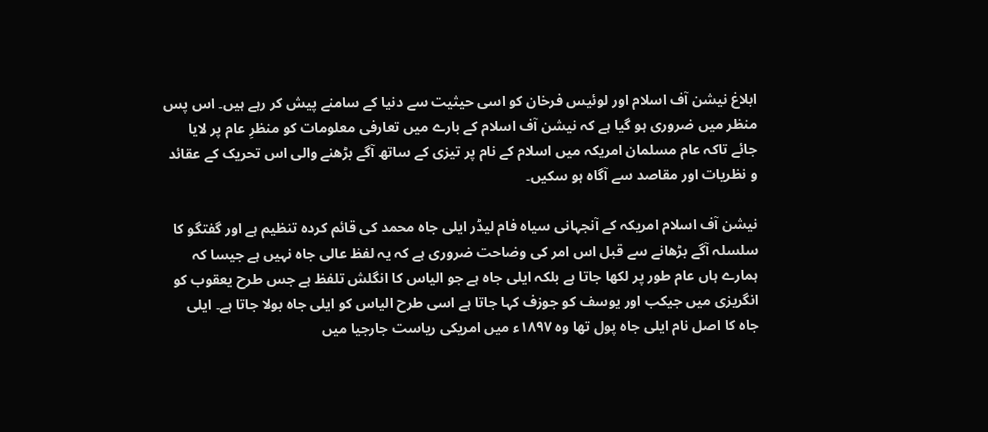ابلاغ نیشن آف اسلام اور لوئیس فرخان کو اسی حیثیت سے دنیا کے سامنے پیش کر رہے ہیں۔ اس پس منظر میں ضروری ہو گیا ہے کہ نیشن آف اسلام کے بارے میں تعارفی معلومات کو منظرِ عام پر لایا جائے تاکہ عام مسلمان امریکہ میں اسلام کے نام پر تیزی کے ساتھ آگے بڑھنے والی اس تحریک کے عقائد و نظریات اور مقاصد سے آگاہ ہو سکیں۔

نیشن آف اسلام امریکہ کے آنجہانی سیاہ فام لیڈر ایلی جاہ محمد کی قائم کردہ تنظیم ہے اور گفتگو کا سلسلہ آگے بڑھانے سے قبل اس امر کی وضاحت ضروری ہے کہ یہ لفظ عالی جاہ نہیں ہے جیسا کہ ہمارے ہاں عام طور پر لکھا جاتا ہے بلکہ ایلی جاہ ہے جو الیاس کا انگلش تلفظ ہے جس طرح یعقوب کو انگریزی میں جیکب اور یوسف کو جوزف کہا جاتا ہے اسی طرح الیاس کو ایلی جاہ بولا جاتا ہے۔ ایلی جاہ کا اصل نام ایلی جاہ پول تھا وہ ۱۸۹۷ء میں امریکی ریاست جارجیا میں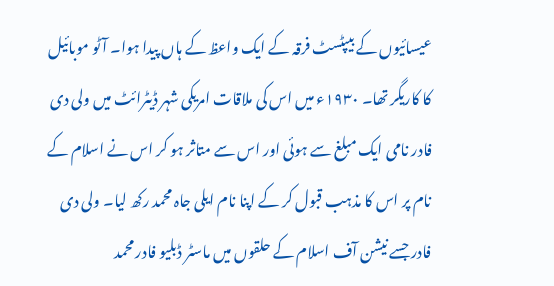عیسائیوں کے بیپٹسٹ فرقہ کے ایک واعظ کے ہاں پیدا ہوا۔ آٹو موبائیل کا کاریگر تھا۔ ۱۹۳۰ء میں اس کی ملاقات امریکی شہر ڈیٹرائٹ میں ولی دی فادر نامی ایک مبلغ سے ہوئی اور اس سے متاثر ہو کر اس نے اسلام کے نام پر اس کا مذہب قبول کر کے اپنا نام ایلی جاہ محمد رکھ لیا۔ ولی دی فادر جسے نیشن آف اسلام کے حلقوں میں ماسٹر ڈبلیو فادر محمد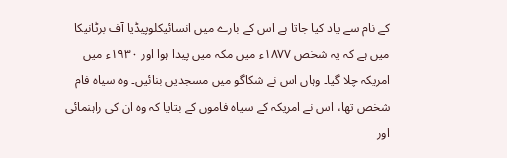کے نام سے یاد کیا جاتا ہے اس کے بارے میں انسائیکلوپیڈیا آف برٹانیکا میں ہے کہ یہ شخص ۱۸۷۷ء میں مکہ میں پیدا ہوا اور ۱۹۳۰ء میں امریکہ چلا گیا۔ وہاں اس نے شکاگو میں مسجدیں بنائیں۔ وہ سیاہ فام شخص تھا، اس نے امریکہ کے سیاہ فاموں کے بتایا کہ وہ ان کی راہنمائی اور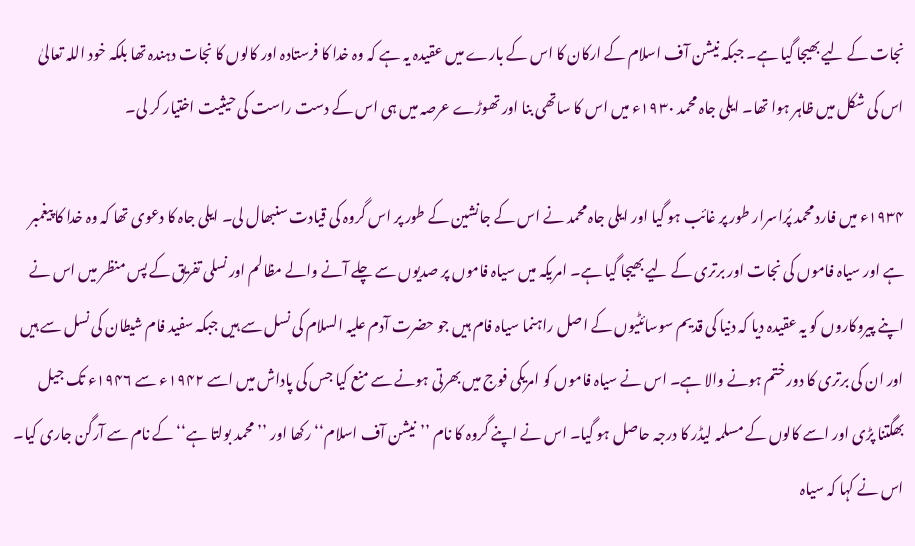نجات کے لیے بھیجا گیا ہے۔ جبکہ نیشن آف اسلام کے ارکان کا اس کے بارے میں عقیدہ یہ ہے کہ وہ خدا کا فرستادہ اور کالوں کا نجات دہندہ تھا بلکہ خود اللہ تعالیٰ اس کی شکل میں ظاہر ہوا تھا۔ ایلی جاہ محمد ۱۹۳۰ء میں اس کا ساتھی بنا اور تھوڑے عرصہ میں ہی اس کے دست راست کی حیثیت اختیار کر لی۔

۱۹۳۴ء میں فارد محمد پُراسرار طور پر غائب ہو گیا اور ایلی جاہ محمد نے اس کے جانشین کے طور پر اس گروہ کی قیادت سنبھال لی۔ ایلی جاہ کا دعوی تھا کہ وہ خدا کا پیغمبر ہے اور سیاہ فاموں کی نجات اور برتری کے لیے بھیجا گیا ہے۔ امریکہ میں سیاہ فاموں پر صدیوں سے چلے آنے والے مظالم اور نسلی تفریق کے پس منظر میں اس نے اپنے پیروکاروں کو یہ عقیدہ دیا کہ دنیا کی قدیم سوسائٹیوں کے اصل راہنما سیاہ فام ہیں جو حضرت آدم علیہ السلام کی نسل سے ہیں جبکہ سفید فام شیطان کی نسل سے ہیں اور ان کی برتری کا دور ختم ہونے والا ہے۔ اس نے سیاہ فاموں کو امریکی فوج میں بھرتی ہونے سے منع کیا جس کی پاداش میں اسے ۱۹۴۲ء سے ۱۹۴۶ء تک جیل بھگتنا پڑی اور اسے کالوں کے مسلمہ لیڈر کا درجہ حاصل ہو گیا۔ اس نے اپنے گروہ کا نام ’’نیشن آف اسلام‘‘ رکھا اور ’’محمد بولتا ہے‘‘ کے نام سے آرگن جاری کیا۔ اس نے کہا کہ سیاہ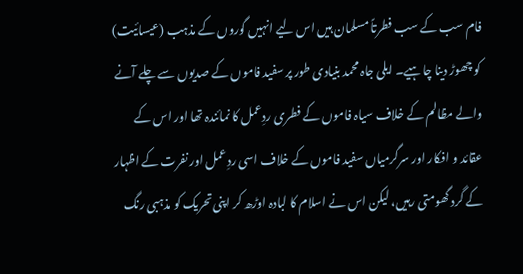فام سب کے سب فطرتاً مسلمان ہیں اس لیے انہیں گوروں کے مذہب (عیسائیت) کو چھوڑ دینا چاہیے۔ ایلی جاہ محمد بنیادی طور پر سفید فاموں کے صدیوں سے چلے آنے والے مظالم کے خلاف سیاہ فاموں کے فطری ردِعمل کا نمائندہ تھا اور اس کے عقائد و افکار اور سرگرمیاں سفید فاموں کے خلاف اسی ردِعمل اور نفرت کے اظہار کے گرد گھومتی رہیں، لیکن اس نے اسلام کا لبادہ اوڑھ کر اپنی تحریک کو مذہبی رنگ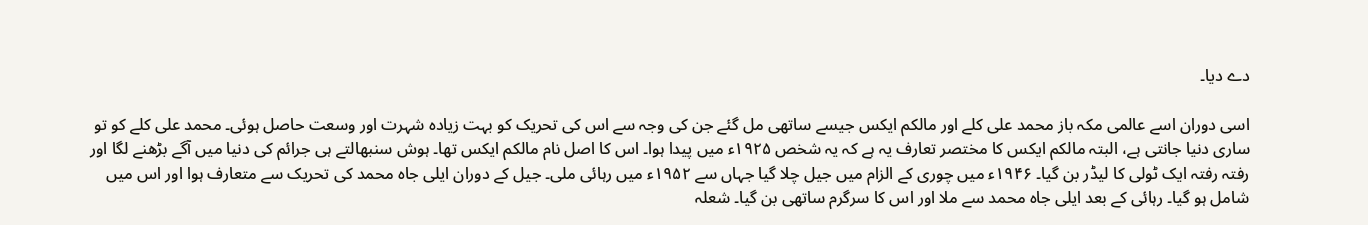دے دیا۔

اسی دوران اسے عالمی مکہ باز محمد علی کلے اور مالکم ایکس جیسے ساتھی مل گئے جن کی وجہ سے اس کی تحریک کو بہت زیادہ شہرت اور وسعت حاصل ہوئی۔ محمد علی کلے کو تو ساری دنیا جانتی ہے، البتہ مالکم ایکس کا مختصر تعارف یہ ہے کہ یہ شخص ۱۹۲۵ء میں پیدا ہوا۔ اس کا اصل نام مالکم ایکس تھا۔ ہوش سنبھالتے ہی جرائم کی دنیا میں آگے بڑھنے لگا اور رفتہ رفتہ ایک ٹولی کا لیڈر بن گیا۔ ۱۹۴۶ء میں چوری کے الزام میں جیل چلا گیا جہاں سے ۱۹۵۲ء میں رہائی ملی۔ جیل کے دوران ایلی جاہ محمد کی تحریک سے متعارف ہوا اور اس میں شامل ہو گیا۔ رہائی کے بعد ایلی جاہ محمد سے ملا اور اس کا سرگرم ساتھی بن گیا۔ شعلہ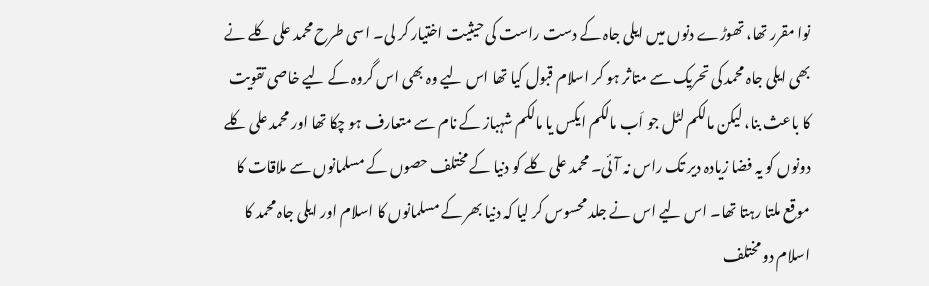نوا مقرر تھا، تھوڑے دنوں میں ایلی جاہ کے دست راست کی حیثیت اختیار کر لی۔ اسی طرح محمد علی کلے نے بھی ایلی جاہ محمد کی تحریک سے متاثر ہو کر اسلام قبول کیا تھا اس لیے وہ بھی اس گروہ کے لیے خاصی تقویت کا باعث بنا، لیکن مالکم لٹل جو اَب مالکم ایکس یا مالکم شہباز کے نام سے متعارف ہو چکا تھا اور محمد علی کلے دونوں کو یہ فضا زیادہ دیر تک راس نہ آئی۔ محمد علی کلے کو دنیا کے مختلف حصوں کے مسلمانوں سے ملاقات کا موقع ملتا رہتا تھا۔ اس لیے اس نے جلد محسوس کر لیا کہ دنیا بھر کے مسلمانوں کا اسلام اور ایلی جاہ محمد کا اسلام دو مختلف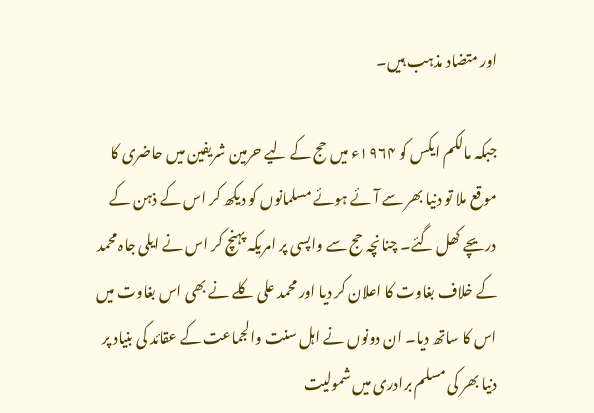اور متضاد مذہب ہیں۔

جبکہ مالکم ایکس کو ۱۹۶۴ء میں حج کے لیے حرمین شریفین میں حاضری کا موقع ملا تو دنیا بھر سے آئے ہوئے مسلمانوں کو دیکھ کر اس کے ذہن کے دریچے کھل گئے۔ چنانچہ حج سے واپسی پر امریکہ پہنچ کر اس نے ایلی جاہ محمد کے خلاف بغاوت کا اعلان کر دیا اور محمد علی کلے نے بھی اس بغاوت میں اس کا ساتھ دیا۔ ان دونوں نے اہل سنت والجماعت کے عقائد کی بنیاد پر دنیا بھر کی مسلم برادری میں شمولیت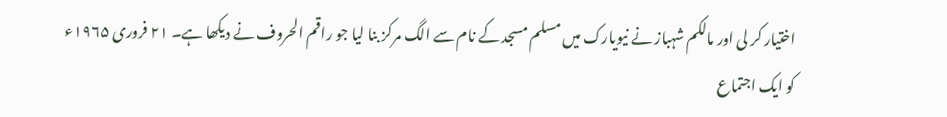اختیار کر لی اور مالکم شہباز نے نیویارک میں مسلم مسجد کے نام سے الگ مرکز بنا لیا جو راقم الحروف نے دیکھا ہے۔ ۲۱ فروری ۱۹۶۵ء کو ایک اجتماع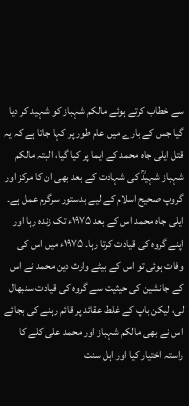سے خطاب کرتے ہوئے مالکم شہباز کو شہید کر دیا گیا جس کے بارے میں عام طور پر کہا جاتا ہے کہ یہ قتل ایلی جاہ محمد کے ایما پر کیا گیا، البتہ مالکم شہباز شہیدؒ کی شہادت کے بعد بھی ان کا مرکز اور گروپ صحیح اسلام کے لیے بدستور سرگرم عمل ہے۔ ایلی جاہ محمد اس کے بعد ۱۹۷۵ء تک زندہ رہا اور اپنے گروہ کی قیادت کرتا رہا۔ ۱۹۷۵ء میں اس کی وفات ہوئی تو اس کے بیٹے وارث دین محمد نے اس کے جانشین کی حیثیت سے گروہ کی قیادت سنبھال لی، لیکن باپ کے غلط عقائد پر قائم رہنے کی بجائے اس نے بھی مالکم شہباز اور محمد علی کلے کا راستہ اختیار کیا اور اہل سنت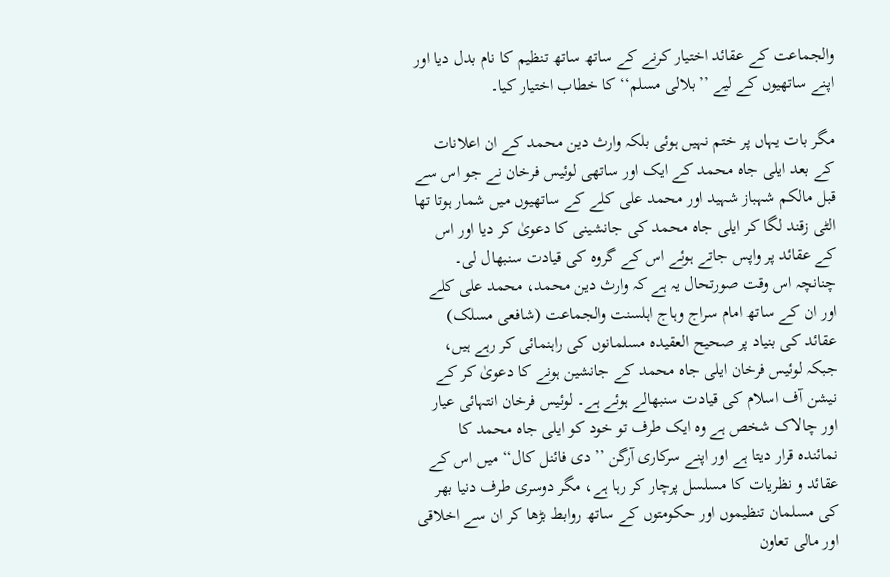والجماعت کے عقائد اختیار کرنے کے ساتھ ساتھ تنظیم کا نام بدل دیا اور اپنے ساتھیوں کے لیے ’’بلالی مسلم‘‘ کا خطاب اختیار کیا۔

مگر بات یہاں پر ختم نہیں ہوئی بلکہ وارث دین محمد کے ان اعلانات کے بعد ایلی جاہ محمد کے ایک اور ساتھی لوئیس فرخان نے جو اس سے قبل مالکم شہباز شہید اور محمد علی کلے کے ساتھیوں میں شمار ہوتا تھا الٹی زقند لگا کر ایلی جاہ محمد کی جانشینی کا دعویٰ کر دیا اور اس کے عقائد پر واپس جاتے ہوئے اس کے گروہ کی قیادت سنبھال لی۔ چنانچہ اس وقت صورتحال یہ ہے کہ وارث دین محمد، محمد علی کلے اور ان کے ساتھ امام سراج وہاج اہلسنت والجماعت (شافعی مسلک) عقائد کی بنیاد پر صحیح العقیدہ مسلمانوں کی راہنمائی کر رہے ہیں، جبکہ لوئیس فرخان ایلی جاہ محمد کے جانشین ہونے کا دعویٰ کر کے نیشن آف اسلام کی قیادت سنبھالے ہوئے ہے۔ لوئیس فرخان انتہائی عیار اور چالاک شخص ہے وہ ایک طرف تو خود کو ایلی جاہ محمد کا نمائندہ قرار دیتا ہے اور اپنے سرکاری آرگن ’’دی فائنل کال‘‘ میں اس کے عقائد و نظریات کا مسلسل پرچار کر رہا ہے، مگر دوسری طرف دنیا بھر کی مسلمان تنظیموں اور حکومتوں کے ساتھ روابط بڑھا کر ان سے اخلاقی اور مالی تعاون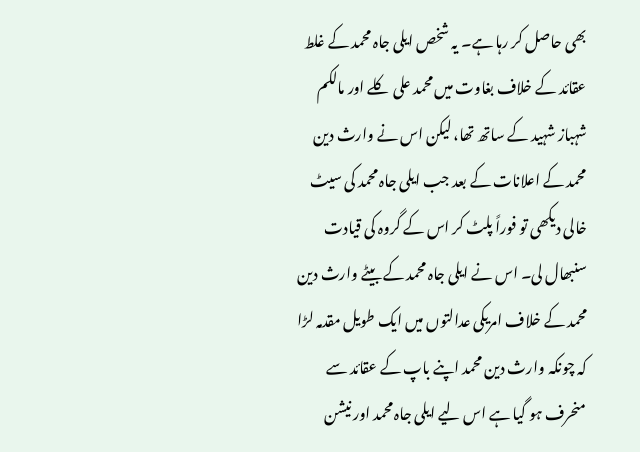بھی حاصل کر رہا ہے۔ یہ شخص ایلی جاہ محمد کے غلط عقائد کے خلاف بغاوت میں محمد علی کلے اور مالکم شہباز شہید کے ساتھ تھا، لیکن اس نے وارث دین محمد کے اعلانات کے بعد جب ایلی جاہ محمد کی سیٹ خالی دیکھی تو فوراً پلٹ کر اس کے گروہ کی قیادت سنبھال لی۔ اس نے ایلی جاہ محمد کے بیٹے وارث دین محمد کے خلاف امریکی عدالتوں میں ایک طویل مقدمہ لڑا کہ چونکہ وارث دین محمد اپنے باپ کے عقائد سے منحرف ہو گیا ہے اس لیے ایلی جاہ محمد اور نیشن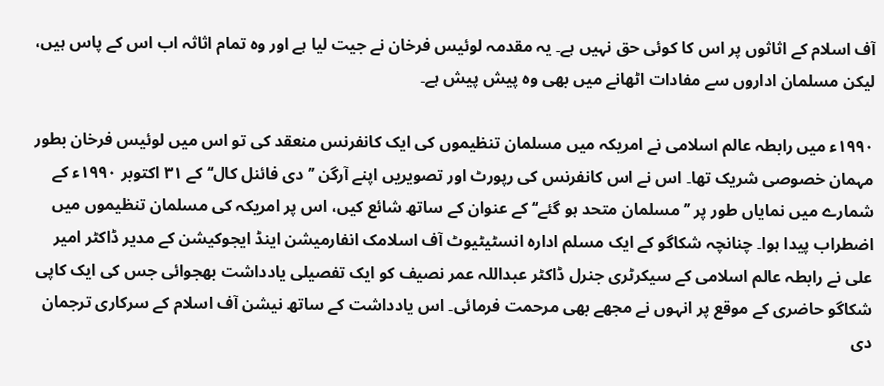آف اسلام کے اثاثوں پر اس کا کوئی حق نہیں ہے۔ یہ مقدمہ لوئیس فرخان نے جیت لیا ہے اور وہ تمام اثاثہ اب اس کے پاس ہیں، لیکن مسلمان اداروں سے مفادات اٹھانے میں بھی وہ پیش پیش ہے۔

۱۹۹۰ء میں رابطہ عالم اسلامی نے امریکہ میں مسلمان تنظیموں کی ایک کانفرنس منعقد کی تو اس میں لوئیس فرخان بطور مہمان خصوصی شریک تھا۔ اس نے اس کانفرنس کی رپورٹ اور تصویریں اپنے آرگن ’’دی فائنل کال‘‘ کے ۳۱ اکتوبر ۱۹۹۰ء کے شمارے میں نمایاں طور پر ’’مسلمان متحد ہو گئے‘‘ کے عنوان کے ساتھ شائع کیں، اس پر امریکہ کی مسلمان تنظیموں میں اضطراب پیدا ہوا۔ چنانچہ شکاگو کے ایک مسلم ادارہ انسٹیٹیوٹ آف اسلامک انفارمیشن اینڈ ایجوکیشن کے مدیر ڈاکٹر امیر علی نے رابطہ عالم اسلامی کے سیکرٹری جنرل ڈاکٹر عبداللہ عمر نصیف کو ایک تفصیلی یادداشت بھجوائی جس کی ایک کاپی شکاگو حاضری کے موقع پر انہوں نے مجھے بھی مرحمت فرمائی۔ اس یادداشت کے ساتھ نیشن آف اسلام کے سرکاری ترجمان دی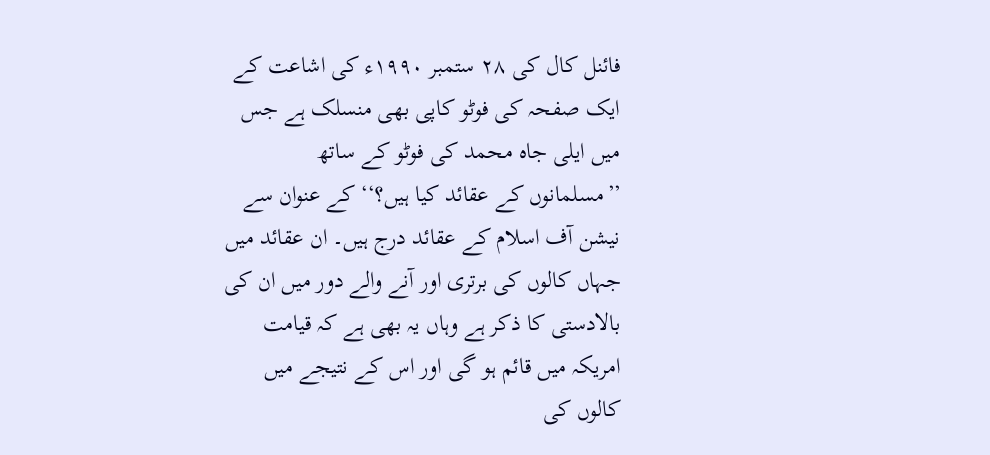فائنل کال کی ۲۸ ستمبر ۱۹۹۰ء کی اشاعت کے ایک صفحہ کی فوٹو کاپی بھی منسلک ہے جس میں ایلی جاہ محمد کی فوٹو کے ساتھ ’’مسلمانوں کے عقائد کیا ہیں؟‘‘ کے عنوان سے نیشن آف اسلام کے عقائد درج ہیں۔ ان عقائد میں جہاں کالوں کی برتری اور آنے والے دور میں ان کی بالادستی کا ذکر ہے وہاں یہ بھی ہے کہ قیامت امریکہ میں قائم ہو گی اور اس کے نتیجے میں کالوں کی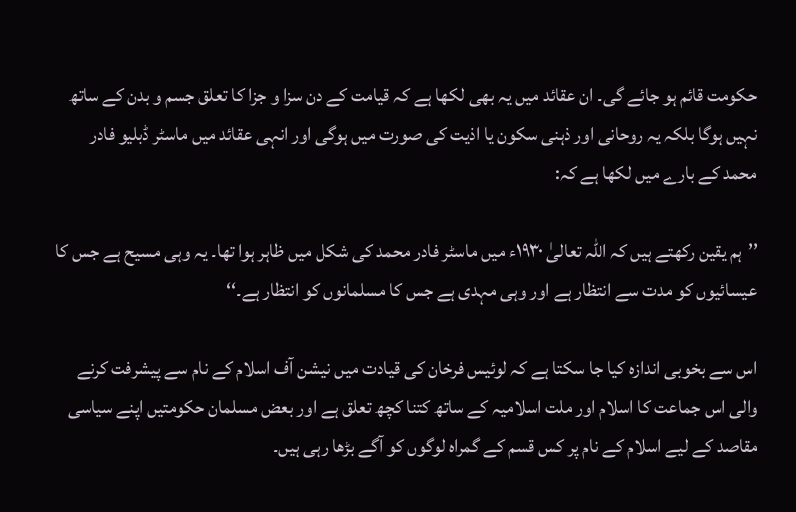حکومت قائم ہو جائے گی۔ ان عقائد میں یہ بھی لکھا ہے کہ قیامت کے دن سزا و جزا کا تعلق جسم و بدن کے ساتھ نہیں ہوگا بلکہ یہ روحانی اور ذہنی سکون یا اذیت کی صورت میں ہوگی اور انہی عقائد میں ماسٹر ڈبلیو فادر محمد کے بارے میں لکھا ہے کہ:

’’ہم یقین رکھتے ہیں کہ اللہ تعالیٰ ۱۹۳۰ء میں ماسٹر فادر محمد کی شکل میں ظاہر ہوا تھا۔ یہ وہی مسیح ہے جس کا عیسائیوں کو مدت سے انتظار ہے اور وہی مہدی ہے جس کا مسلمانوں کو انتظار ہے۔‘‘

اس سے بخوبی اندازہ کیا جا سکتا ہے کہ لوئیس فرخان کی قیادت میں نیشن آف اسلام کے نام سے پیشرفت کرنے والی اس جماعت کا اسلام اور ملت اسلامیہ کے ساتھ کتنا کچھ تعلق ہے اور بعض مسلمان حکومتیں اپنے سیاسی مقاصد کے لیے اسلام کے نام پر کس قسم کے گمراہ لوگوں کو آگے بڑھا رہی ہیں۔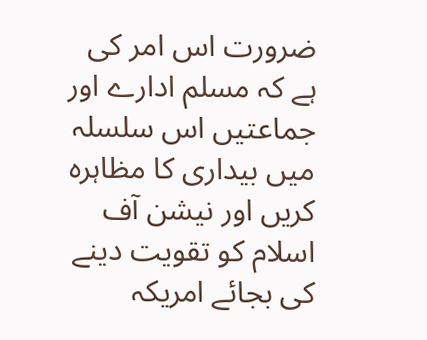ضرورت اس امر کی ہے کہ مسلم ادارے اور جماعتیں اس سلسلہ میں بیداری کا مظاہرہ کریں اور نیشن آف اسلام کو تقویت دینے کی بجائے امریکہ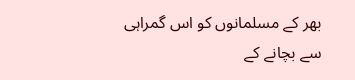بھر کے مسلمانوں کو اس گمراہی سے بچانے کے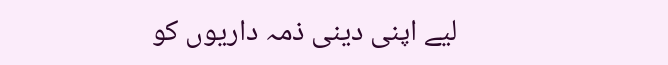لیے اپنی دینی ذمہ داریوں کو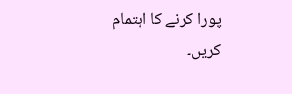پورا کرنے کا اہتمام کریں۔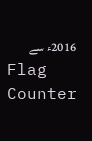2016ء سے
Flag Counter